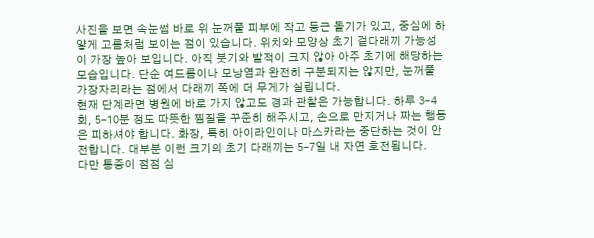사진을 보면 속눈썹 바로 위 눈꺼풀 피부에 작고 둥근 돌기가 있고, 중심에 하얗게 고름처럼 보이는 점이 있습니다. 위치와 모양상 초기 겉다래끼 가능성이 가장 높아 보입니다. 아직 붓기와 발적이 크지 않아 아주 초기에 해당하는 모습입니다. 단순 여드름이나 모낭염과 완전히 구분되지는 않지만, 눈꺼풀 가장자리라는 점에서 다래끼 쪽에 더 무게가 실립니다.
현재 단계라면 병원에 바로 가지 않고도 경과 관찰은 가능합니다. 하루 3–4회, 5–10분 정도 따뜻한 찜질을 꾸준히 해주시고, 손으로 만지거나 짜는 행동은 피하셔야 합니다. 화장, 특히 아이라인이나 마스카라는 중단하는 것이 안전합니다. 대부분 이런 크기의 초기 다래끼는 5–7일 내 자연 호전됩니다.
다만 통증이 점점 심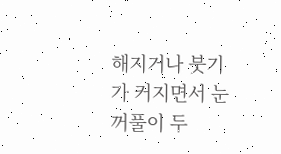해지거나 붓기가 커지면서 눈꺼풀이 두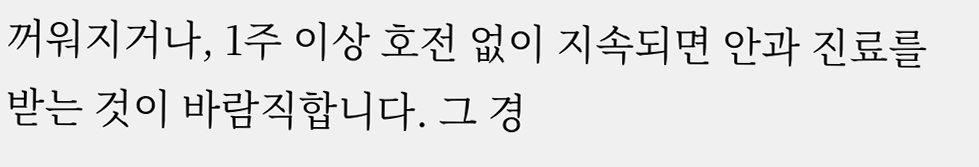꺼워지거나, 1주 이상 호전 없이 지속되면 안과 진료를 받는 것이 바람직합니다. 그 경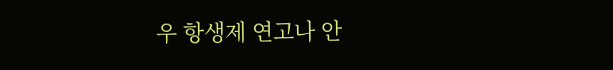우 항생제 연고나 안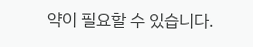약이 필요할 수 있습니다.